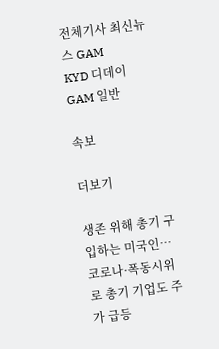전체기사 최신뉴스 GAM
KYD 디데이
GAM 일반

속보

더보기

생존 위해 총기 구입하는 미국인…코로나·폭동시위로 총기 기업도 주가 급등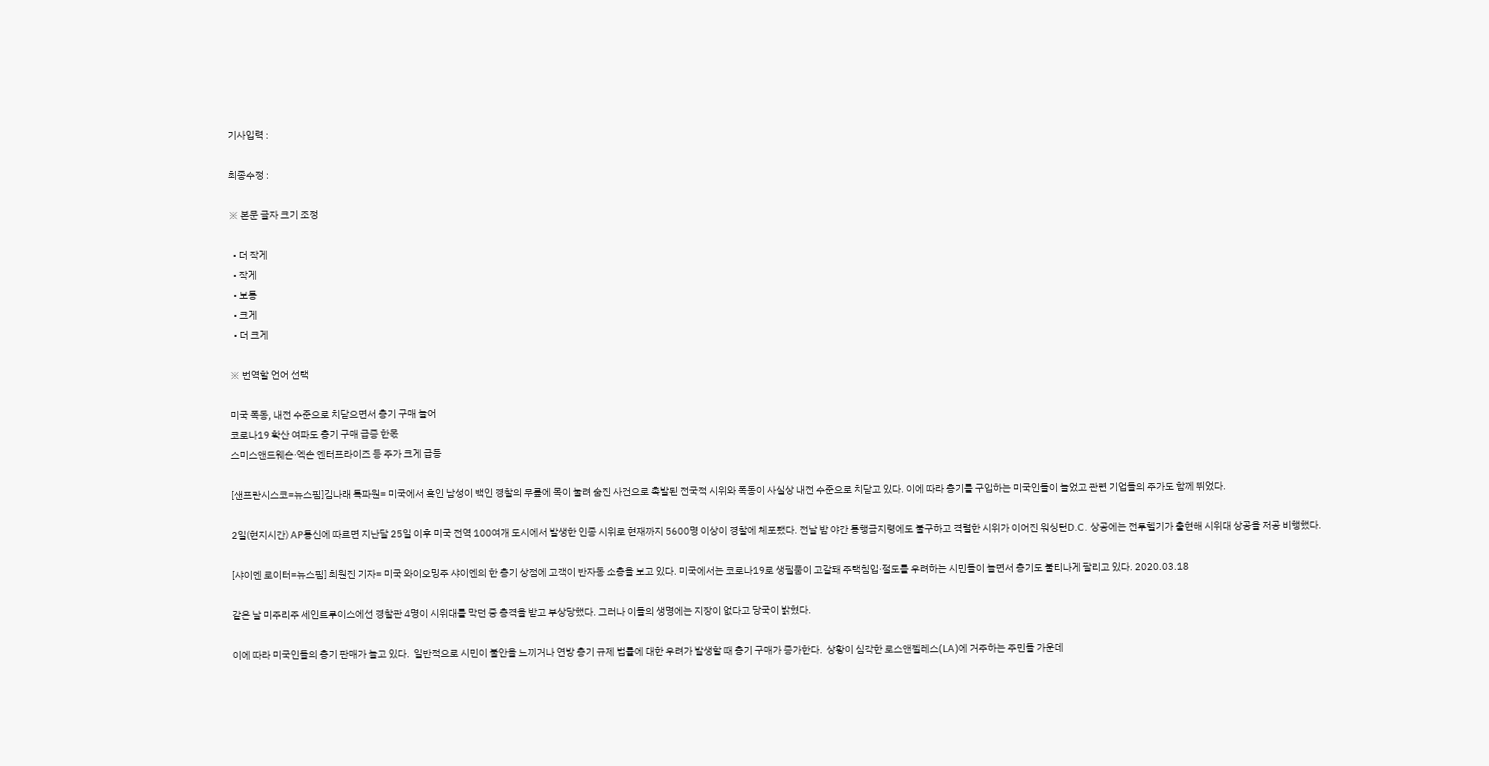기사입력 :

최종수정 :

※ 본문 글자 크기 조정

  • 더 작게
  • 작게
  • 보통
  • 크게
  • 더 크게

※ 번역할 언어 선택

미국 폭동, 내전 수준으로 치닫으면서 총기 구매 늘어
코로나19 확산 여파도 총기 구매 급증 한몫
스미스앤드웨슨·엑손 엔터프라이즈 등 주가 크게 급등

[샌프란시스코=뉴스핌]김나래 특파원= 미국에서 흑인 남성이 백인 경찰의 무릎에 목이 눌려 숨진 사건으로 촉발된 전국적 시위와 폭동이 사실상 내전 수준으로 치닫고 있다. 이에 따라 총기를 구입하는 미국인들이 늘었고 관련 기업들의 주가도 함께 뛰었다.

2일(현지시간) AP통신에 따르면 지난달 25일 이후 미국 전역 100여개 도시에서 발생한 인종 시위로 현재까지 5600명 이상이 경찰에 체포됐다. 전날 밤 야간 통행금지령에도 불구하고 격렬한 시위가 이어진 워싱턴D.C. 상공에는 전투헬기가 출현해 시위대 상공을 저공 비행했다.

[샤이엔 로이터=뉴스핌] 최원진 기자= 미국 와이오밍주 샤이엔의 한 총기 상점에 고객이 반자동 소총을 보고 있다. 미국에서는 코로나19로 생필품이 고갈돼 주택침입·절도를 우려하는 시민들이 늘면서 총기도 불티나게 팔리고 있다. 2020.03.18

같은 날 미주리주 세인트루이스에선 경찰관 4명이 시위대를 막던 중 총격을 받고 부상당했다. 그러나 이들의 생명에는 지장이 없다고 당국이 밝혔다.

이에 따라 미국인들의 총기 판매가 늘고 있다.  일반적으로 시민이 불안을 느끼거나 연방 총기 규제 법률에 대한 우려가 발생할 때 총기 구매가 증가한다.  상황이 심각한 로스앤젤레스(LA)에 거주하는 주민들 가운데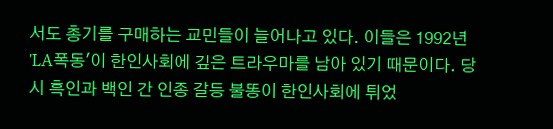서도 총기를 구매하는 교민들이 늘어나고 있다. 이들은 1992년 'LA폭동'이 한인사회에 깊은 트라우마를 남아 있기 때문이다. 당시 흑인과 백인 간 인종 갈등 불똥이 한인사회에 튀었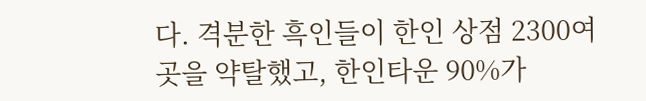다. 격분한 흑인들이 한인 상점 2300여 곳을 약탈했고, 한인타운 90%가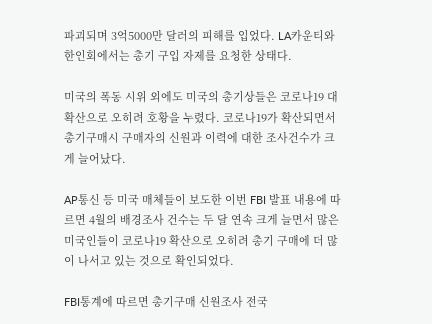파괴되며 3억5000만 달러의 피해를 입었다. LA카운티와 한인회에서는 총기 구입 자제를 요청한 상태다.

미국의 폭동 시위 외에도 미국의 총기상들은 코로나19 대확산으로 오히려 호황을 누렸다. 코로나19가 확산되면서 총기구매시 구매자의 신원과 이력에 대한 조사건수가 크게 늘어났다.

AP통신 등 미국 매체들이 보도한 이번 FBI 발표 내용에 따르면 4월의 배경조사 건수는 두 달 연속 크게 늘면서 많은 미국인들이 코로나19 확산으로 오히려 총기 구매에 더 많이 나서고 있는 것으로 확인되었다.

FBI통계에 따르면 총기구매 신원조사 전국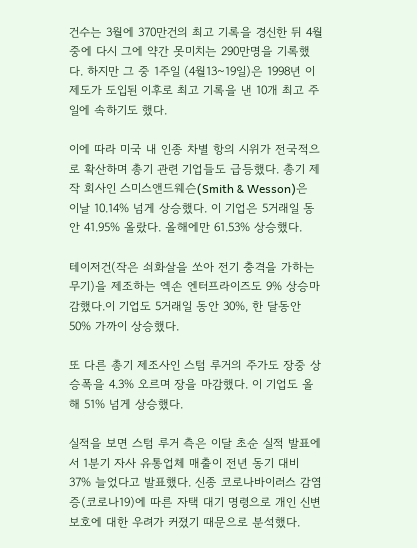건수는 3월에 370만건의 최고 기록을 경신한 뒤 4월중에 다시 그에 약간 못미치는 290만명을 기록했다. 하지만 그 중 1주일 (4월13~19일)은 1998년 이 제도가 도입된 이후로 최고 기록을 낸 10개 최고 주일에 속하기도 했다.

이에 따라 미국 내 인종 차별 항의 시위가 전국적으로 확산하며 총기 관련 기업들도 급등했다. 총기 제작 회사인 스미스앤드웨슨(Smith & Wesson)은 이날 10.14% 넘게 상승했다. 이 기업은 5거래일 동안 41.95% 올랐다. 올해에만 61.53% 상승했다.

테이저건(작은 쇠화살을 쏘아 전기 충격을 가하는 무기)을 제조하는 엑손 엔터프라이즈도 9% 상승마감했다.이 기업도 5거래일 동안 30%, 한 달동안 50% 가까이 상승했다.

또 다른 총기 제조사인 스텀 루거의 주가도 장중 상승폭을 4.3% 오르며 장을 마감했다. 이 기업도 올해 51% 넘게 상승했다.

실적을 보면 스텀 루거 측은 이달 초순 실적 발표에서 1분기 자사 유통업체 매출이 전년 동기 대비 37% 늘었다고 발표했다. 신종 코로나바이러스 감염증(코로나19)에 따른 자택 대기 명령으로 개인 신변 보호에 대한 우려가 커졌기 때문으로 분석했다.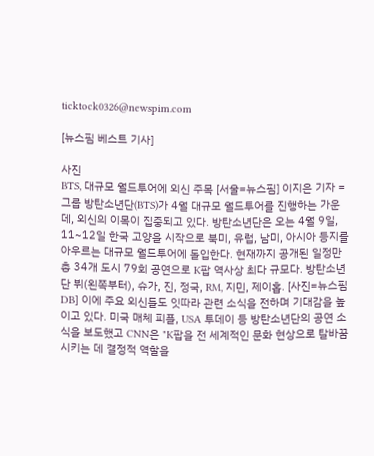ticktock0326@newspim.com

[뉴스핌 베스트 기사]

사진
BTS, 대규모 월드투어에 외신 주목 [서울=뉴스핌] 이지은 기자 = 그룹 방탄소년단(BTS)가 4월 대규모 월드투어를 진행하는 가운데, 외신의 이목이 집중되고 있다. 방탄소년단은 오는 4월 9일, 11~12일 한국 고양을 시작으로 북미, 유럽, 남미, 아시아 등지를 아우르는 대규모 월드투어에 돌입한다. 현재까지 공개된 일정만 총 34개 도시 79회 공연으로 K팝 역사상 최다 규모다. 방탄소년단 뷔(왼쪽부터), 슈가, 진, 정국, RM, 지민, 제이홉. [사진=뉴스핌DB] 이에 주요 외신들도 잇따라 관련 소식을 전하며 기대감을 높이고 있다. 미국 매체 피플, USA 투데이 등 방탄소년단의 공연 소식을 보도했고 CNN은 "K팝을 전 세계적인 문화 현상으로 탈바꿈시키는 데 결정적 역할을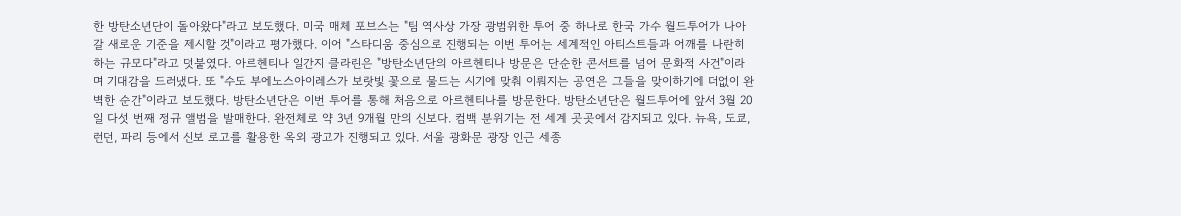한 방탄소년단이 돌아왔다"라고 보도했다. 미국 매체 포브스는 "팀 역사상 가장 광범위한 투어 중 하나로 한국 가수 월드투어가 나아갈 새로운 기준을 제시할 것"이라고 평가했다. 이어 "스타디움 중심으로 진행되는 이번 투어는 세계적인 아티스트들과 어깨를 나란히하는 규모다"라고 덧붙였다. 아르헨티나 일간지 클라린은 "방탄소년단의 아르헨티나 방문은 단순한 콘서트를 넘어 문화적 사건"이라며 기대감을 드러냈다. 또 "수도 부에노스아이레스가 보랏빛 꽃으로 물드는 시기에 맞춰 이뤄지는 공연은 그들을 맞이하기에 더없이 완벽한 순간"이라고 보도했다. 방탄소년단은 이번 투어를 통해 처음으로 아르헨티나를 방문한다. 방탄소년단은 월드투어에 앞서 3월 20일 다섯 번째 정규 앨범을 발매한다. 완전체로 약 3년 9개월 만의 신보다. 컴백 분위기는 전 세계 곳곳에서 감지되고 있다. 뉴욕, 도쿄, 런던, 파리 등에서 신보 로고를 활용한 옥외 광고가 진행되고 있다. 서울 광화문 광장 인근 세종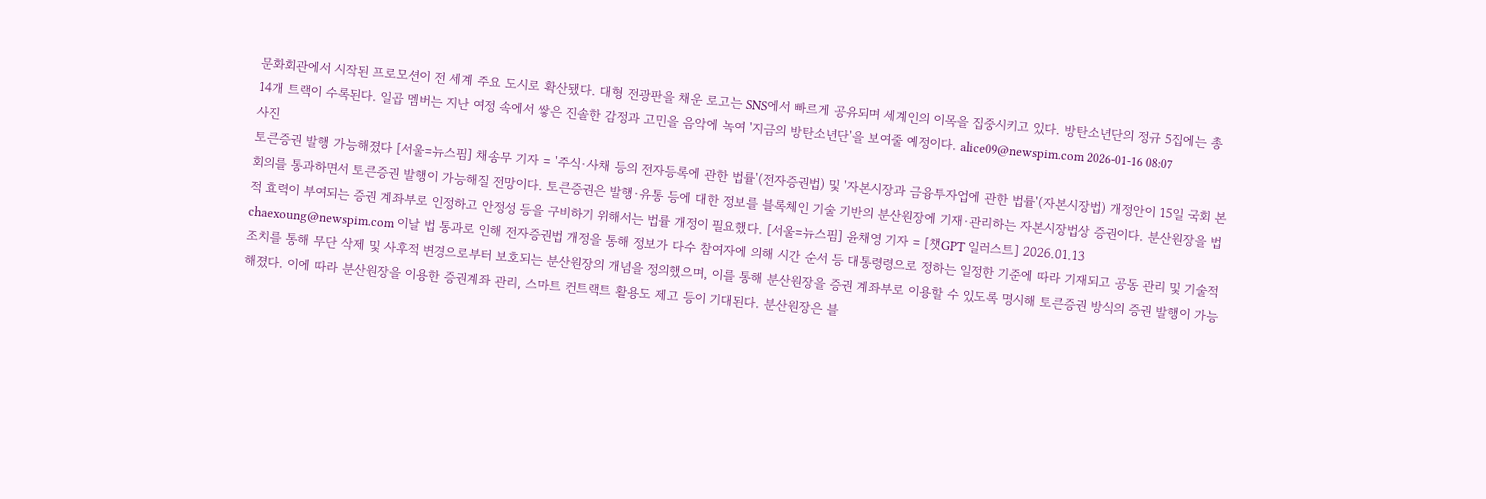문화회관에서 시작된 프로모션이 전 세계 주요 도시로 확산됐다. 대형 전광판을 채운 로고는 SNS에서 빠르게 공유되며 세계인의 이목을 집중시키고 있다. 방탄소년단의 정규 5집에는 총 14개 트랙이 수록된다. 일곱 멤버는 지난 여정 속에서 쌓은 진솔한 감정과 고민을 음악에 녹여 '지금의 방탄소년단'을 보여줄 예정이다. alice09@newspim.com 2026-01-16 08:07
사진
토큰증권 발행 가능해졌다 [서울=뉴스핌] 채송무 기자 = '주식·사채 등의 전자등록에 관한 법률'(전자증권법) 및 '자본시장과 금융투자업에 관한 법률'(자본시장법) 개정안이 15일 국회 본회의를 통과하면서 토큰증권 발행이 가능해질 전망이다. 토큰증권은 발행·유통 등에 대한 정보를 블록체인 기술 기반의 분산원장에 기재·관리하는 자본시장법상 증권이다. 분산원장을 법적 효력이 부여되는 증권 계좌부로 인정하고 안정성 등을 구비하기 위해서는 법률 개정이 필요했다. [서울=뉴스핌] 윤채영 기자 = [챗GPT 일러스트] 2026.01.13 chaexoung@newspim.com 이날 법 통과로 인해 전자증권법 개정을 통해 정보가 다수 참여자에 의해 시간 순서 등 대통령령으로 정하는 일정한 기준에 따라 기재되고 공동 관리 및 기술적 조치를 통해 무단 삭제 및 사후적 변경으로부터 보호되는 분산원장의 개념을 정의했으며, 이를 통해 분산원장을 증권 계좌부로 이용할 수 있도록 명시해 토큰증권 방식의 증권 발행이 가능해졌다. 이에 따라 분산원장을 이용한 증권계좌 관리, 스마트 컨트랙트 활용도 제고 등이 기대된다. 분산원장은 블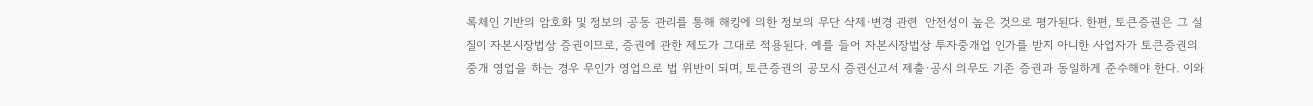록체인 기반의 암호화 및 정보의 공동 관리를 통해 해킹에 의한 정보의 무단 삭제·변경 관련  안전성이 높은 것으로 평가된다. 한편, 토큰증권은 그 실질이 자본시장법상 증권이므로, 증권에 관한 제도가 그대로 적용된다. 예를 들어 자본시장법상 투자중개업 인가를 받지 아니한 사업자가 토큰증권의 중개 영업을 하는 경우 무인가 영업으로 법 위반이 되며, 토큰증권의 공모시 증권신고서 제출·공시 의무도 기존 증권과 동일하게 준수해야 한다. 이와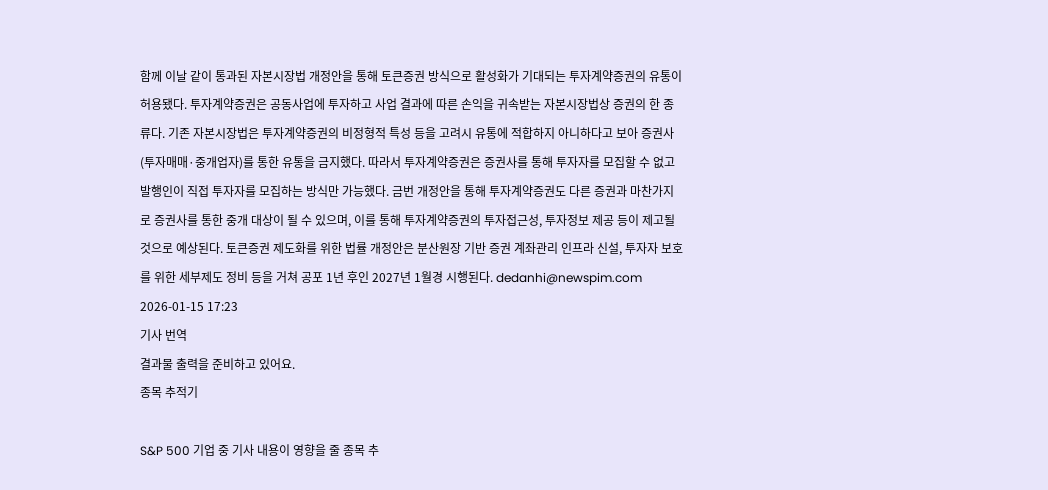함께 이날 같이 통과된 자본시장법 개정안을 통해 토큰증권 방식으로 활성화가 기대되는 투자계약증권의 유통이 허용됐다. 투자계약증권은 공동사업에 투자하고 사업 결과에 따른 손익을 귀속받는 자본시장법상 증권의 한 종류다. 기존 자본시장법은 투자계약증권의 비정형적 특성 등을 고려시 유통에 적합하지 아니하다고 보아 증권사(투자매매·중개업자)를 통한 유통을 금지했다. 따라서 투자계약증권은 증권사를 통해 투자자를 모집할 수 없고 발행인이 직접 투자자를 모집하는 방식만 가능했다. 금번 개정안을 통해 투자계약증권도 다른 증권과 마찬가지로 증권사를 통한 중개 대상이 될 수 있으며, 이를 통해 투자계약증권의 투자접근성, 투자정보 제공 등이 제고될 것으로 예상된다. 토큰증권 제도화를 위한 법률 개정안은 분산원장 기반 증권 계좌관리 인프라 신설, 투자자 보호를 위한 세부제도 정비 등을 거쳐 공포 1년 후인 2027년 1월경 시행된다. dedanhi@newspim.com 2026-01-15 17:23
기사 번역
결과물 출력을 준비하고 있어요.
종목 추적기

S&P 500 기업 중 기사 내용이 영향을 줄 종목 추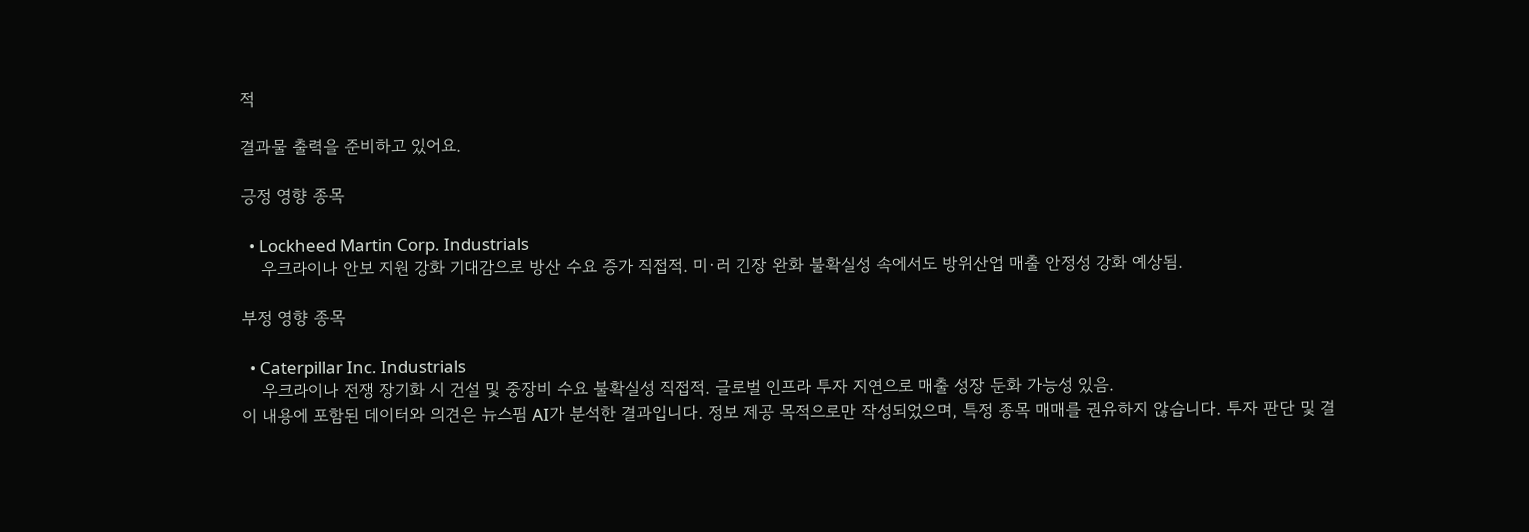적

결과물 출력을 준비하고 있어요.

긍정 영향 종목

  • Lockheed Martin Corp. Industrials
    우크라이나 안보 지원 강화 기대감으로 방산 수요 증가 직접적. 미·러 긴장 완화 불확실성 속에서도 방위산업 매출 안정성 강화 예상됨.

부정 영향 종목

  • Caterpillar Inc. Industrials
    우크라이나 전쟁 장기화 시 건설 및 중장비 수요 불확실성 직접적. 글로벌 인프라 투자 지연으로 매출 성장 둔화 가능성 있음.
이 내용에 포함된 데이터와 의견은 뉴스핌 AI가 분석한 결과입니다. 정보 제공 목적으로만 작성되었으며, 특정 종목 매매를 권유하지 않습니다. 투자 판단 및 결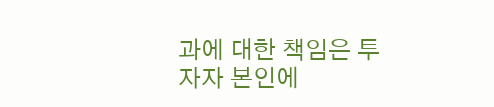과에 대한 책임은 투자자 본인에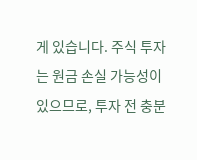게 있습니다. 주식 투자는 원금 손실 가능성이 있으므로, 투자 전 충분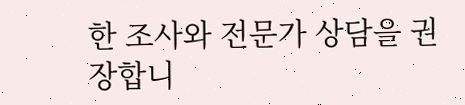한 조사와 전문가 상담을 권장합니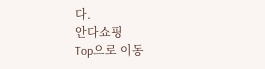다.
안다쇼핑
Top으로 이동